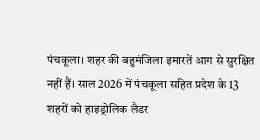पंचकूला। शहर की बहुमंजिला इमारतें आग से सुरक्षित नहीं हैं। साल 2026 में पंचकूला सहित प्रदेश के 13 शहरों को हाइड्रोलिक लैडर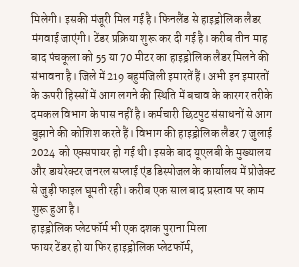मिलेगी। इसकी मंजूरी मिल गई है। फिनलैंड से हाइड्रोलिक लैडर मंगवाई जाएंगी। टेंडर प्रक्रिया शुरू कर दी गई है। करीब तीन माह बाद पंचकूला को 55 या 70 मीटर का हाइड्रोलिक लैडर मिलने की संभावना है। जिले में 219 बहुमंजिली इमारतें हैं। अभी इन इमारतों के ऊपरी हिस्सों में आग लगने की स्थिति में बचाव के कारगर तरीके दमकल विभाग के पास नहीं है। कर्मचारी छिटपुट संसाधनों से आग बुझाने की कोशिश करते हैं। विभाग की हाइड्रोलिक लैडर 7 जुलाई 2024 को एक्सपायर हो गई थी। इसके बाद यूएलबी के मुख्यालय और डायरेक्टर जनरल सप्लाई एंड डिस्पोजल के कार्यालय में प्रोजेक्ट से जुड़ी फाइल घूमती रही। करीब एक साल बाद प्रस्ताव पर काम शुरू हुआ है।
हाइड्रोलिक प्लेटफॉर्म भी एक दशक पुराना मिला
फायर टेंडर हो या फिर हाइड्रोलिक प्लेटफॉर्म,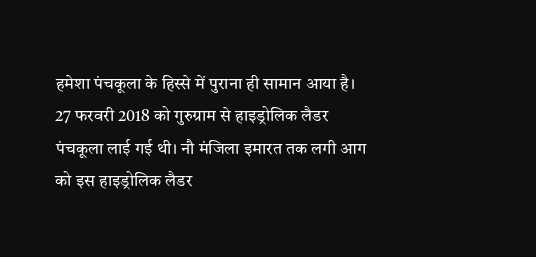हमेशा पंचकूला के हिस्से में पुराना ही सामान आया है। 27 फरवरी 2018 को गुरुग्राम से हाइड्रोलिक लैडर पंचकूला लाई गई थी। नौ मंजिला इमारत तक लगी आग को इस हाइड्रोलिक लैडर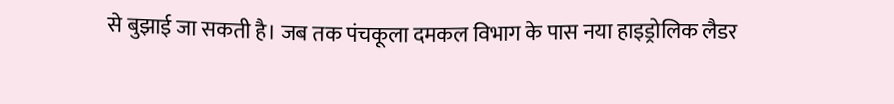से बुझाई जा सकती है। जब तक पंचकूला दमकल विभाग के पास नया हाइड्रोलिक लैडर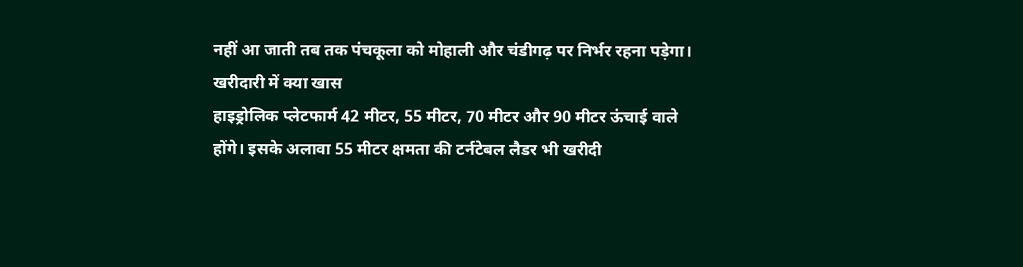नहीं आ जाती तब तक पंचकूला को मोहाली और चंडीगढ़ पर निर्भर रहना पड़ेगा।
खरीदारी में क्या खास
हाइड्रोलिक प्लेटफार्म 42 मीटर, 55 मीटर, 70 मीटर और 90 मीटर ऊंचाई वाले होंगे। इसके अलावा 55 मीटर क्षमता की टर्नटेबल लैडर भी खरीदी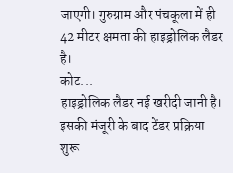जाएगी। गुरुग्राम और पंचकूला में ही 42 मीटर क्षमता की हाइड्रोलिक लैडर है।
कोट...
हाइड्रोलिक लैडर नई खरीदी जानी है। इसकी मंजूरी के बाद टेंडर प्रक्रिया शुरू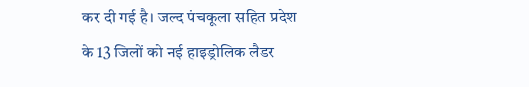कर दी गई है। जल्द पंचकूला सहित प्रदेश के 13 जिलों को नई हाइड्रोलिक लैडर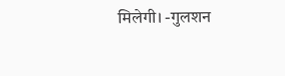मिलेगी। -गुलशन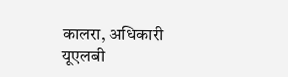कालरा, अधिकारी यूएलबी